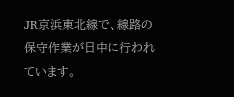JR京浜東北線で、線路の保守作業が日中に行われています。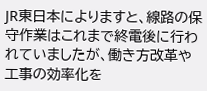JR東日本によりますと、線路の保守作業はこれまで終電後に行われていましたが、働き方改革や工事の効率化を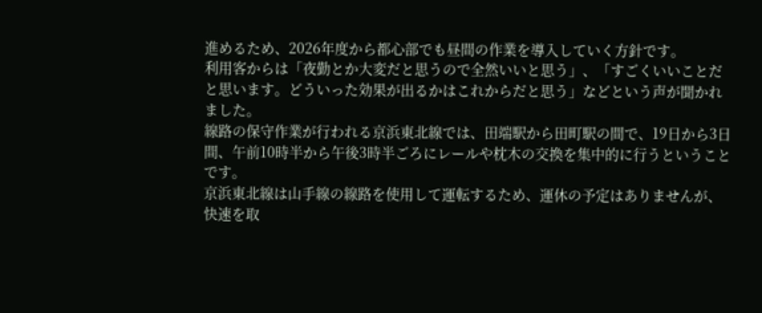進めるため、2026年度から都心部でも昼間の作業を導入していく方針です。
利用客からは「夜勤とか大変だと思うので全然いいと思う」、「すごくいいことだと思います。どういった効果が出るかはこれからだと思う」などという声が聞かれました。
線路の保守作業が行われる京浜東北線では、田端駅から田町駅の間で、19日から3日間、午前10時半から午後3時半ごろにレールや枕木の交換を集中的に行うということです。
京浜東北線は山手線の線路を使用して運転するため、運休の予定はありませんが、快速を取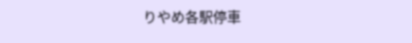りやめ各駅停車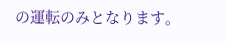の運転のみとなります。